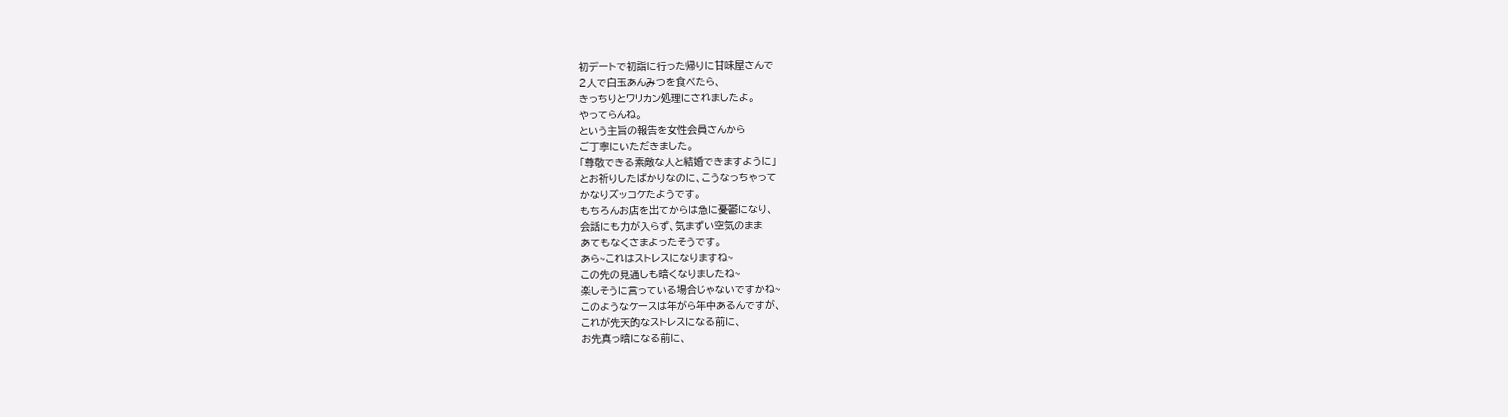初デートで初詣に行った帰りに甘味屋さんで
2人で白玉あんみつを食べたら、
きっちりとワリカン処理にされましたよ。
やってらんね。
という主旨の報告を女性会員さんから
ご丁寧にいただきました。
「尊敬できる素敵な人と結婚できますように」
とお祈りしたばかりなのに、こうなっちゃって
かなりズッコケたようです。
もちろんお店を出てからは急に憂鬱になり、
会話にも力が入らず、気まずい空気のまま
あてもなくさまよったそうです。
あら~これはストレスになりますね~
この先の見通しも暗くなりましたね~
楽しそうに言っている場合じゃないですかね~
このようなケースは年がら年中あるんですが、
これが先天的なストレスになる前に、
お先真っ暗になる前に、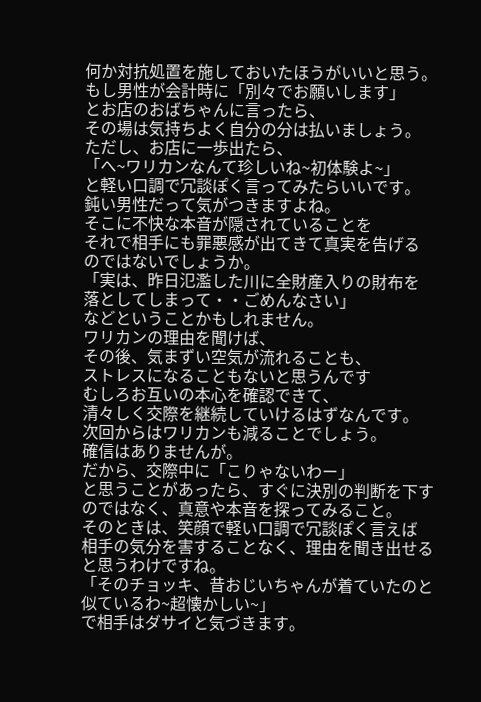何か対抗処置を施しておいたほうがいいと思う。
もし男性が会計時に「別々でお願いします」
とお店のおばちゃんに言ったら、
その場は気持ちよく自分の分は払いましょう。
ただし、お店に一歩出たら、
「へ~ワリカンなんて珍しいね~初体験よ~」
と軽い口調で冗談ぽく言ってみたらいいです。
鈍い男性だって気がつきますよね。
そこに不快な本音が隠されていることを
それで相手にも罪悪感が出てきて真実を告げる
のではないでしょうか。
「実は、昨日氾濫した川に全財産入りの財布を
落としてしまって・・ごめんなさい」
などということかもしれません。
ワリカンの理由を聞けば、
その後、気まずい空気が流れることも、
ストレスになることもないと思うんです
むしろお互いの本心を確認できて、
清々しく交際を継続していけるはずなんです。
次回からはワリカンも減ることでしょう。
確信はありませんが。
だから、交際中に「こりゃないわー」
と思うことがあったら、すぐに決別の判断を下す
のではなく、真意や本音を探ってみること。
そのときは、笑顔で軽い口調で冗談ぽく言えば
相手の気分を害することなく、理由を聞き出せる
と思うわけですね。
「そのチョッキ、昔おじいちゃんが着ていたのと
似ているわ~超懐かしい~」
で相手はダサイと気づきます。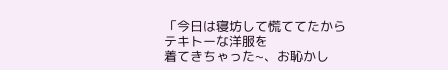「今日は寝坊して慌ててたからテキトーな洋服を
着てきちゃった~、お恥かし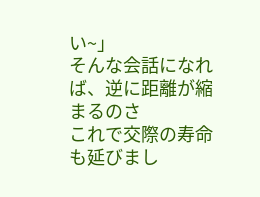い~」
そんな会話になれば、逆に距離が縮まるのさ
これで交際の寿命も延びまし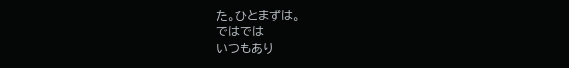た。ひとまずは。
ではでは
いつもあり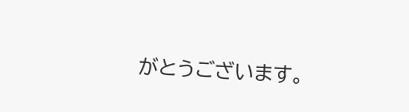がとうございます。